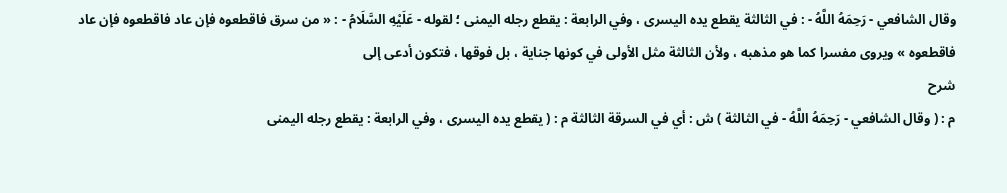وقال الشافعي - رَحِمَهُ اللَّهُ - : في الثالثة يقطع يده اليسرى ، وفي الرابعة : يقطع رجله اليمنى ؛ لقوله - عَلَيْهِ السَّلَامُ - : « من سرق فاقطعوه فإن عاد فاقطعوه فإن عاد فاقطعوه » ويروى مفسرا كما هو مذهبه ، ولأن الثالثة مثل الأولى في كونها جناية ، بل فوقها ، فتكون أدعى إلى
شرح
م : ( وقال الشافعي - رَحِمَهُ اللَّهُ - في الثالثة ) ش : أي في السرقة الثالثة م : ( يقطع يده اليسرى ، وفي الرابعة : يقطع رجله اليمنى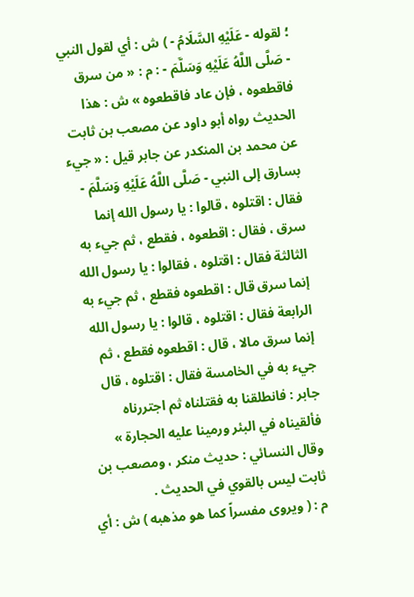؛ لقوله - عَلَيْهِ السَّلَامُ - ) ش : أي لقول النبي - صَلَّى اللَّهُ عَلَيْهِ وَسَلَّمَ - : م : « من سرق فاقطعوه ، فإن عاد فاقطعوه » ش : هذا الحديث رواه أبو داود عن مصعب بن ثابت عن محمد بن المنكدر عن جابر قيل : « جيء بسارق إلى النبي - صَلَّى اللَّهُ عَلَيْهِ وَسَلَّمَ - فقال : اقتلوه ، قالوا : يا رسول الله إنما سرق ، فقال : اقطعوه ، فقطع ، ثم جيء به الثالثة فقال : اقتلوه ، فقالوا : يا رسول الله إنما سرق قال : اقطعوه فقطع ، ثم جيء به الرابعة فقال : اقتلوه ، قالوا : يا رسول الله إنما سرق مالا ، قال : اقطعوه فقطع ، ثم جيء به في الخامسة فقال : اقتلوه ، قال جابر : فانطلقنا به فقتلناه ثم اجتررناه فألقيناه في البئر ورمينا عليه الحجارة » وقال النسائي : حديث منكر ، ومصعب بن ثابت ليس بالقوي في الحديث .
م : ( ويروى مفسراً كما هو مذهبه ) ش : أي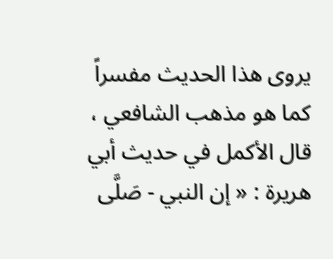يروى هذا الحديث مفسراً كما هو مذهب الشافعي ، قال الأكمل في حديث أبي هريرة : « إن النبي - صَلَّى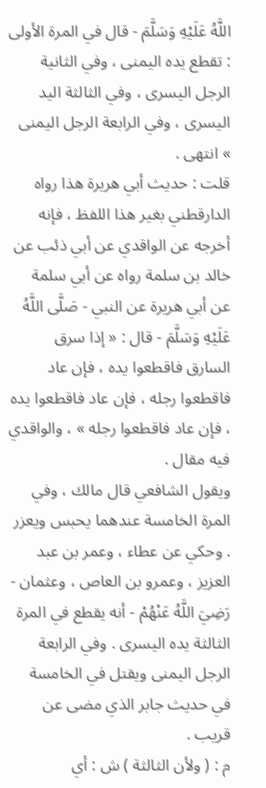اللَّهُ عَلَيْهِ وَسَلَّمَ - قال في المرة الأولى : تقطع يده اليمنى ، وفي الثانية الرجل اليسرى ، وفي الثالثة اليد اليسرى ، وفي الرابعة الرجل اليمنى » انتهى .
قلت : حديث أبي هريرة هذا رواه الدارقطني بغير هذا اللفظ ، فإنه أخرجه عن الواقدي عن أبي ذئب عن خالد بن سلمة رواه عن أبي سلمة عن أبي هريرة عن النبي - صَلَّى اللَّهُ عَلَيْهِ وَسَلَّمَ - قال : « إذا سرق السارق فاقطعوا يده ، فإن عاد فاقطعوا رجله ، فإن عاد فاقطعوا يده ، فإن عاد فاقطعوا رجله » ، والواقدي فيه مقال .
ويقول الشافعي قال مالك ، وفي المرة الخامسة عندهما يحبس ويعزر . وحكي عن عطاء ، وعمر بن عبد العزيز ، وعمرو بن العاص ، وعثمان - رَضِيَ اللَّهُ عَنْهُمْ - أنه يقطع في المرة الثالثة يده اليسرى . وفي الرابعة الرجل اليمنى ويقتل في الخامسة في حديث جابر الذي مضى عن قريب .
م : ( ولأن الثالثة ) ش : أي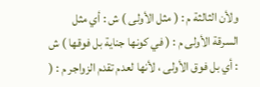ولأن الثالثة م : ( مثل الأولى ) ش : أي مثل السرقة الأولى م : ( في كونها جناية بل فوقها ) ش : أي بل فوق الأولى ، لأنها لعدم تقدم الزواجر م : (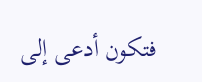فتكون أدعى إلى